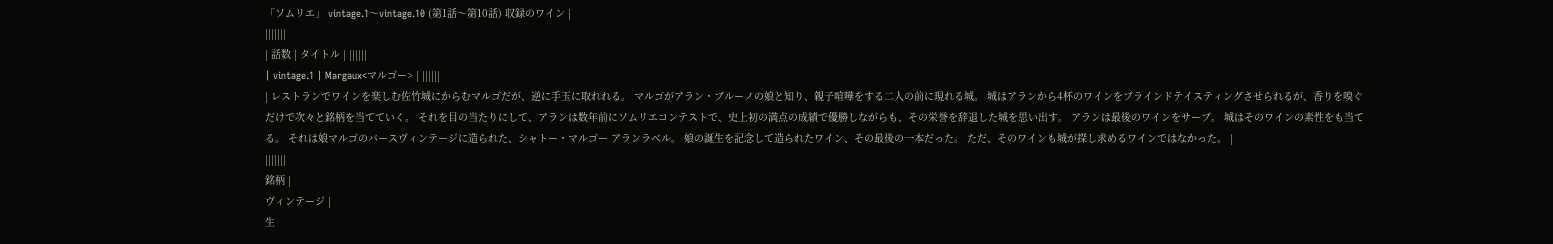「ソムリエ」 vintage.1〜vintage.10 (第1話〜第10話) 収録のワイン |
|||||||
| 話数 | タイトル | ||||||
| vintage.1 | Margaux<マルゴー> | ||||||
| レストランでワインを楽しむ佐竹城にからむマルゴだが、逆に手玉に取れれる。 マルゴがアラン・ブルーノの娘と知り、親子喧嘩をする二人の前に現れる城。 城はアランから4杯のワインをブラインドテイスティングさせられるが、香りを嗅ぐだけで次々と銘柄を当てていく。 それを目の当たりにして、アランは数年前にソムリエコンテストで、史上初の満点の成績で優勝しながらも、その栄誉を辞退した城を思い出す。 アランは最後のワインをサーブ。 城はそのワインの素性をも当てる。 それは娘マルゴのバースヴィンテージに造られた、シャトー・マルゴー アランラベル。 娘の誕生を記念して造られたワイン、その最後の一本だった。 ただ、そのワインも城が探し求めるワインではなかった。 |
|||||||
銘柄 |
ヴィンテージ |
生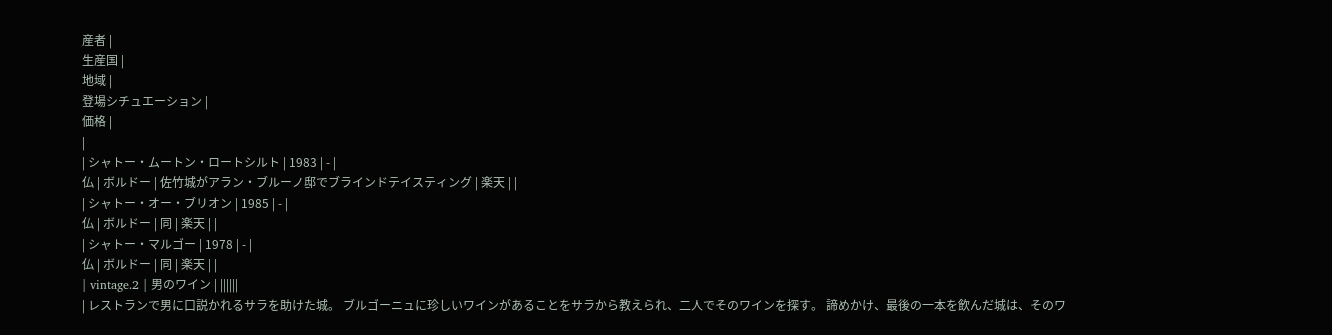産者 |
生産国 |
地域 |
登場シチュエーション |
価格 |
|
| シャトー・ムートン・ロートシルト | 1983 | - |
仏 | ボルドー | 佐竹城がアラン・ブルーノ邸でブラインドテイスティング | 楽天 | |
| シャトー・オー・ブリオン | 1985 | - |
仏 | ボルドー | 同 | 楽天 | |
| シャトー・マルゴー | 1978 | - |
仏 | ボルドー | 同 | 楽天 | |
| vintage.2 | 男のワイン | ||||||
| レストランで男に口説かれるサラを助けた城。 ブルゴーニュに珍しいワインがあることをサラから教えられ、二人でそのワインを探す。 諦めかけ、最後の一本を飲んだ城は、そのワ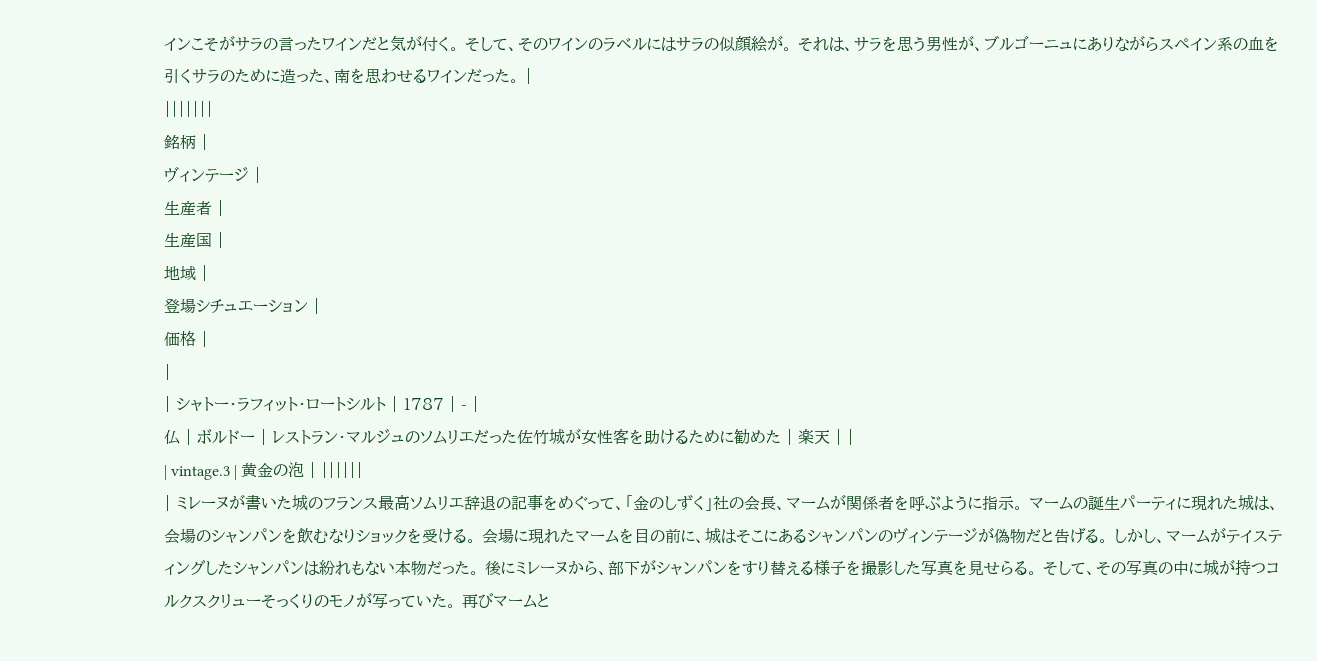インこそがサラの言ったワインだと気が付く。 そして、そのワインのラベルにはサラの似顔絵が。 それは、サラを思う男性が、ブルゴーニュにありながらスペイン系の血を引くサラのために造った、南を思わせるワインだった。 |
|||||||
銘柄 |
ヴィンテージ |
生産者 |
生産国 |
地域 |
登場シチュエーション |
価格 |
|
| シャトー・ラフィット・ロートシルト | 1787 | - |
仏 | ボルドー | レストラン・マルジュのソムリエだった佐竹城が女性客を助けるために勧めた | 楽天 | |
| vintage.3 | 黄金の泡 | ||||||
| ミレーヌが書いた城のフランス最高ソムリエ辞退の記事をめぐって、「金のしずく」社の会長、マームが関係者を呼ぶように指示。 マームの誕生パーティに現れた城は、会場のシャンパンを飲むなりショックを受ける。 会場に現れたマームを目の前に、城はそこにあるシャンパンのヴィンテージが偽物だと告げる。 しかし、マームがテイスティングしたシャンパンは紛れもない本物だった。 後にミレーヌから、部下がシャンパンをすり替える様子を撮影した写真を見せらる。 そして、その写真の中に城が持つコルクスクリューそっくりのモノが写っていた。 再びマームと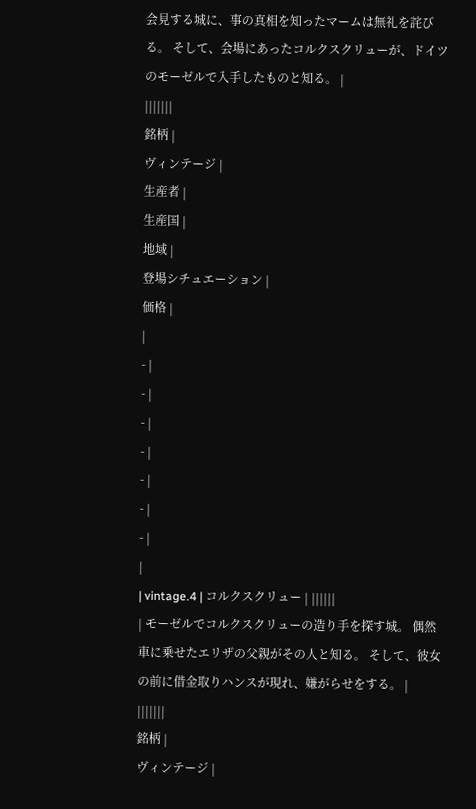会見する城に、事の真相を知ったマームは無礼を詫びる。 そして、会場にあったコルクスクリューが、ドイツのモーゼルで入手したものと知る。 |
|||||||
銘柄 |
ヴィンテージ |
生産者 |
生産国 |
地域 |
登場シチュエーション |
価格 |
|
- |
- |
- |
- |
- |
- |
- |
|
| vintage.4 | コルクスクリュー | ||||||
| モーゼルでコルクスクリューの造り手を探す城。 偶然車に乗せたエリザの父親がその人と知る。 そして、彼女の前に借金取りハンスが現れ、嫌がらせをする。 |
|||||||
銘柄 |
ヴィンテージ |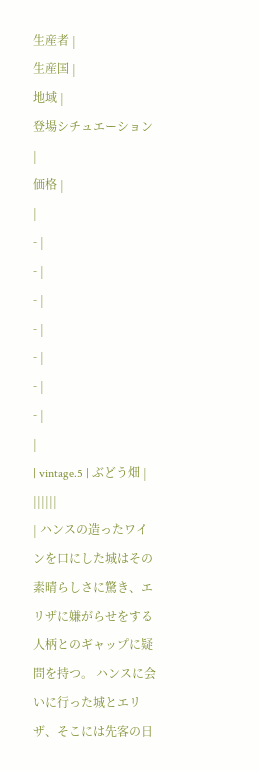生産者 |
生産国 |
地域 |
登場シチュエーション |
価格 |
|
- |
- |
- |
- |
- |
- |
- |
|
| vintage.5 | ぶどう畑 | ||||||
| ハンスの造ったワインを口にした城はその素晴らしさに驚き、エリザに嫌がらせをする人柄とのギャップに疑問を持つ。 ハンスに会いに行った城とエリザ、そこには先客の日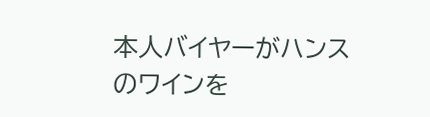本人バイヤーがハンスのワインを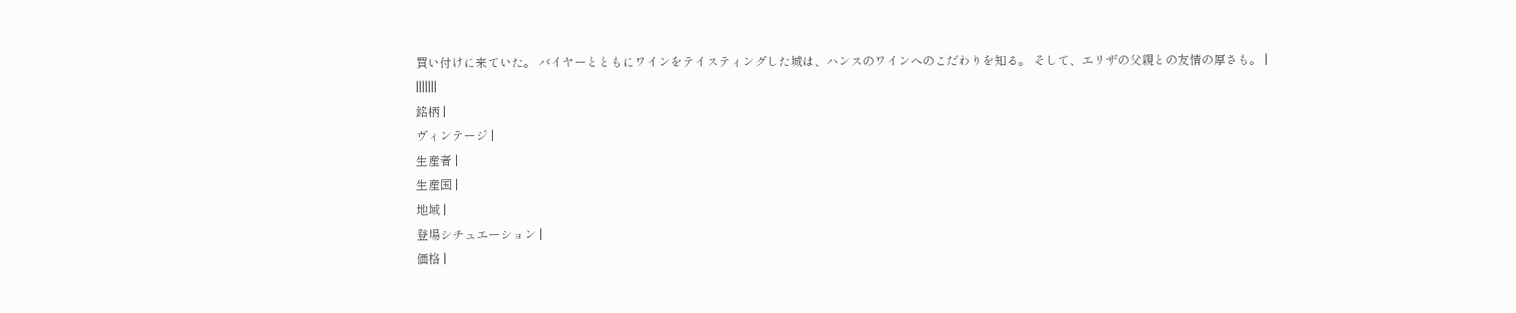買い付けに来ていた。 バイヤーとともにワインをテイスティングした城は、ハンスのワインへのこだわりを知る。 そして、エリザの父親との友情の厚さも。 |
|||||||
銘柄 |
ヴィンテージ |
生産者 |
生産国 |
地域 |
登場シチュエーション |
価格 |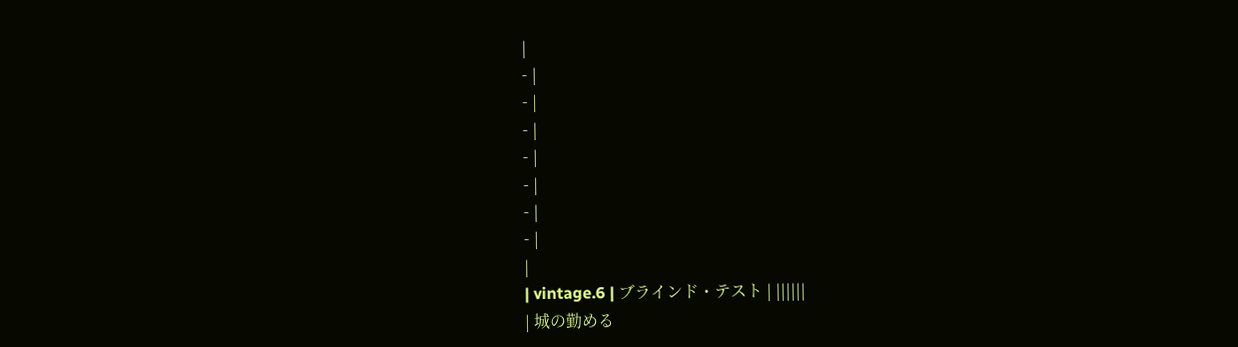|
- |
- |
- |
- |
- |
- |
- |
|
| vintage.6 | ブラインド・テスト | ||||||
| 城の勤める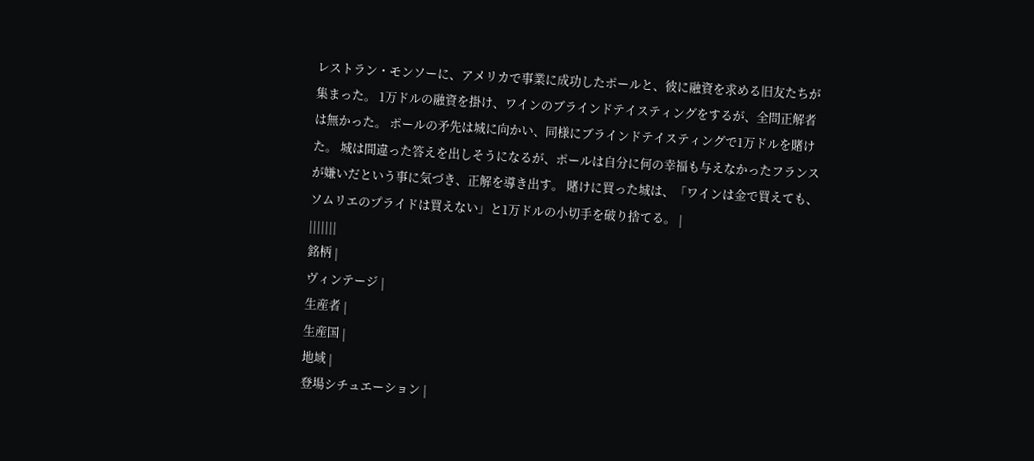レストラン・モンソーに、アメリカで事業に成功したポールと、彼に融資を求める旧友たちが集まった。 1万ドルの融資を掛け、ワインのブラインドテイスティングをするが、全問正解者は無かった。 ポールの矛先は城に向かい、同様にブラインドテイスティングで1万ドルを賭けた。 城は間違った答えを出しそうになるが、ポールは自分に何の幸福も与えなかったフランスが嫌いだという事に気づき、正解を導き出す。 賭けに買った城は、「ワインは金で買えても、ソムリエのプライドは買えない」と1万ドルの小切手を破り捨てる。 |
|||||||
銘柄 |
ヴィンテージ |
生産者 |
生産国 |
地域 |
登場シチュエーション |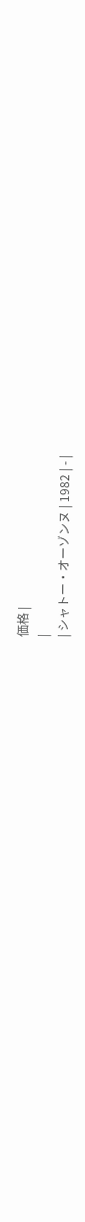価格 |
|
| シャトー・オーゾンヌ | 1982 | - |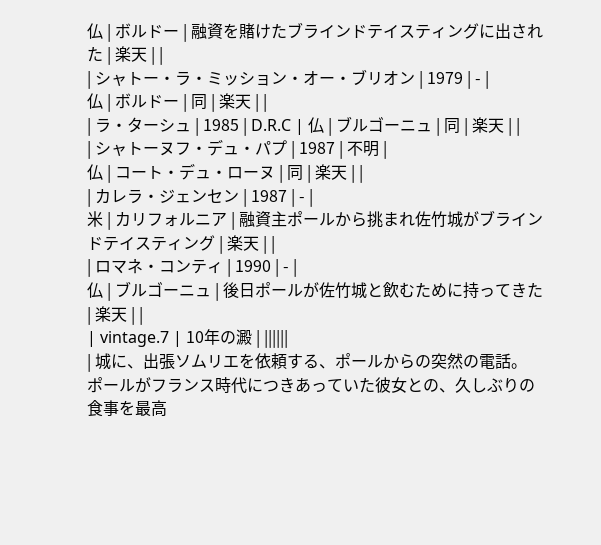仏 | ボルドー | 融資を賭けたブラインドテイスティングに出された | 楽天 | |
| シャトー・ラ・ミッション・オー・ブリオン | 1979 | - |
仏 | ボルドー | 同 | 楽天 | |
| ラ・ターシュ | 1985 | D.R.C | 仏 | ブルゴーニュ | 同 | 楽天 | |
| シャトーヌフ・デュ・パプ | 1987 | 不明 |
仏 | コート・デュ・ローヌ | 同 | 楽天 | |
| カレラ・ジェンセン | 1987 | - |
米 | カリフォルニア | 融資主ポールから挑まれ佐竹城がブラインドテイスティング | 楽天 | |
| ロマネ・コンティ | 1990 | - |
仏 | ブルゴーニュ | 後日ポールが佐竹城と飲むために持ってきた | 楽天 | |
| vintage.7 | 10年の澱 | ||||||
| 城に、出張ソムリエを依頼する、ポールからの突然の電話。 ポールがフランス時代につきあっていた彼女との、久しぶりの食事を最高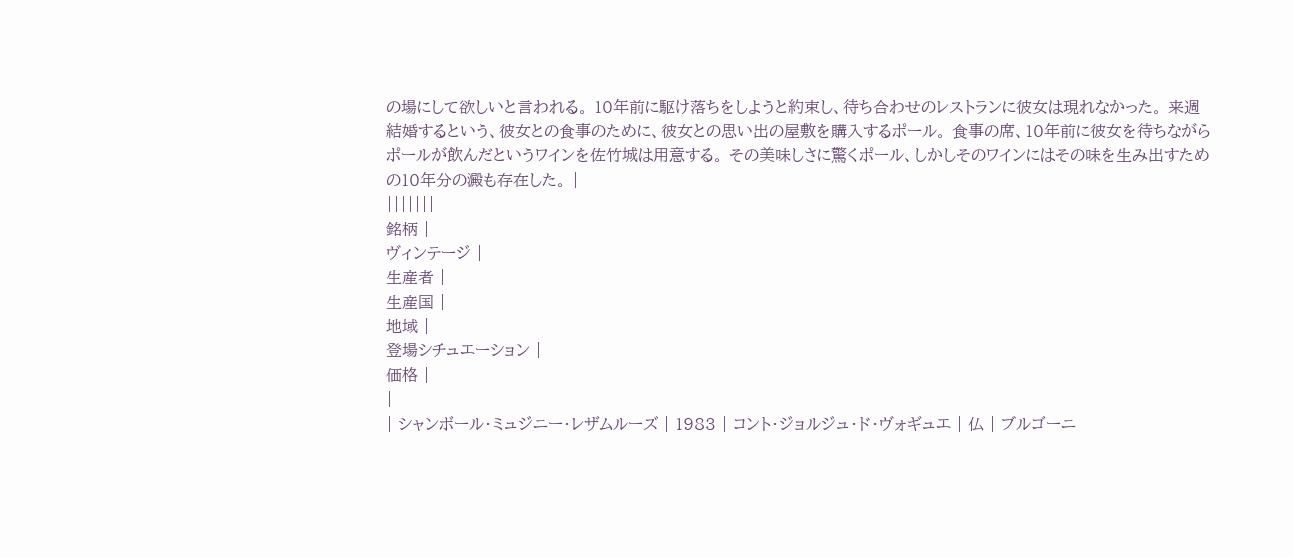の場にして欲しいと言われる。 10年前に駆け落ちをしようと約束し、待ち合わせのレストランに彼女は現れなかった。 来週結婚するという、彼女との食事のために、彼女との思い出の屋敷を購入するポール。 食事の席、10年前に彼女を待ちながらポールが飲んだというワインを佐竹城は用意する。 その美味しさに驚くポール、しかしそのワインにはその味を生み出すための10年分の澱も存在した。 |
|||||||
銘柄 |
ヴィンテージ |
生産者 |
生産国 |
地域 |
登場シチュエーション |
価格 |
|
| シャンボール・ミュジニー・レザムルーズ | 1983 | コント・ジョルジュ・ド・ヴォギュエ | 仏 | ブルゴーニ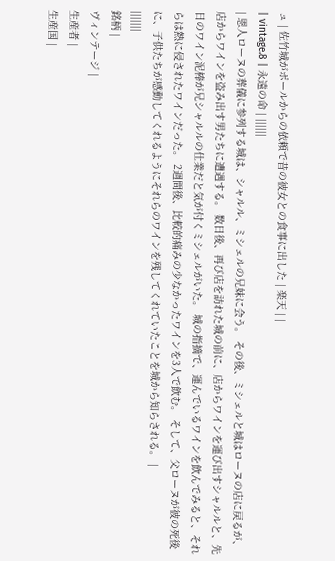ュ | 佐竹城がポールからの依頼で昔の彼女との食事に出した | 楽天 | |
| vintage.8 | 永遠の命 | ||||||
| 恩人ローヌの葬儀に参列する城は、シャルル、ミシェルの兄妹に会う。 その後、ミシェルと城はローヌの店に戻るが、店からワインを盗み出す男たちに遭遇する。 数日後、再び店を訪れた城の前に、店からワインを運び出すシャルルと、先日のワイン泥棒が兄シャルルの仕業だと気が付くミシェルがいた。 城の指摘で、運んでいるワインを飲んでみると、それらは熱に侵されたワインだった。 2週間後、比較的痛みの少なかったワインを3人で飲む。 そして、父ローヌが彼の死後に、子供たちが感動してくれるようにそれらのワインを残してくれていたことを城から知らされる。 |
|||||||
銘柄 |
ヴィンテージ |
生産者 |
生産国 |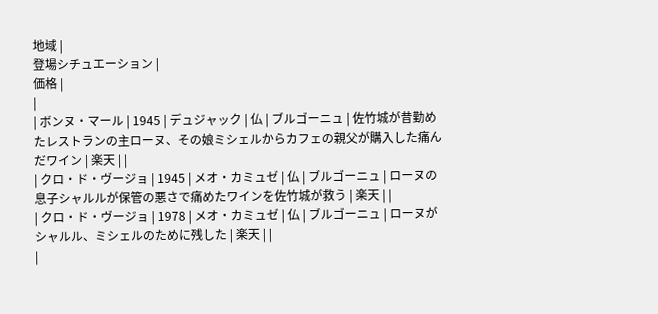地域 |
登場シチュエーション |
価格 |
|
| ボンヌ・マール | 1945 | デュジャック | 仏 | ブルゴーニュ | 佐竹城が昔勤めたレストランの主ローヌ、その娘ミシェルからカフェの親父が購入した痛んだワイン | 楽天 | |
| クロ・ド・ヴージョ | 1945 | メオ・カミュゼ | 仏 | ブルゴーニュ | ローヌの息子シャルルが保管の悪さで痛めたワインを佐竹城が救う | 楽天 | |
| クロ・ド・ヴージョ | 1978 | メオ・カミュゼ | 仏 | ブルゴーニュ | ローヌがシャルル、ミシェルのために残した | 楽天 | |
|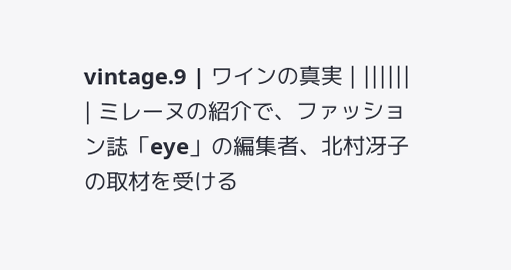vintage.9 | ワインの真実 | ||||||
| ミレーヌの紹介で、ファッション誌「eye」の編集者、北村冴子の取材を受ける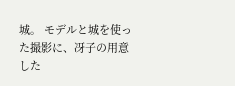城。 モデルと城を使った撮影に、冴子の用意した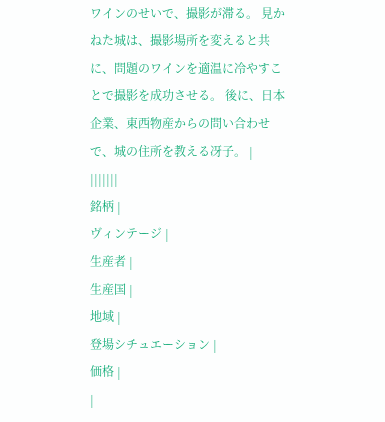ワインのせいで、撮影が滞る。 見かねた城は、撮影場所を変えると共に、問題のワインを適温に冷やすことで撮影を成功させる。 後に、日本企業、東西物産からの問い合わせで、城の住所を教える冴子。 |
|||||||
銘柄 |
ヴィンテージ |
生産者 |
生産国 |
地域 |
登場シチュエーション |
価格 |
|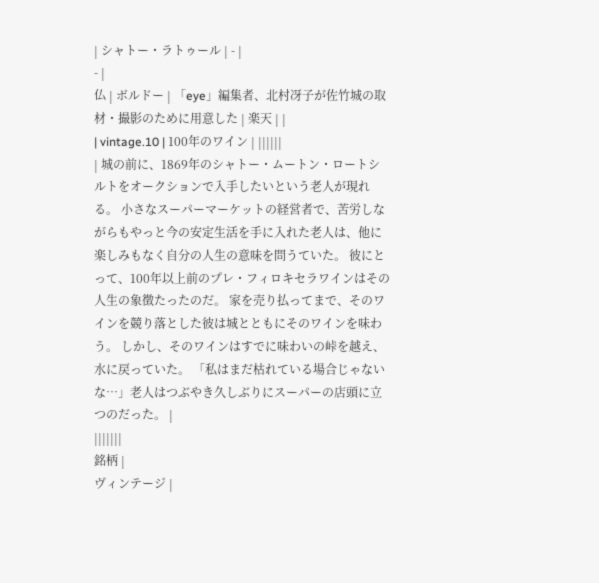| シャトー・ラトゥール | - |
- |
仏 | ボルドー | 「eye」編集者、北村冴子が佐竹城の取材・撮影のために用意した | 楽天 | |
| vintage.10 | 100年のワイン | ||||||
| 城の前に、1869年のシャトー・ムートン・ロートシルトをオークションで入手したいという老人が現れる。 小さなスーパーマーケットの経営者で、苦労しながらもやっと今の安定生活を手に入れた老人は、他に楽しみもなく自分の人生の意味を問うていた。 彼にとって、100年以上前のプレ・フィロキセラワインはその人生の象徴たったのだ。 家を売り払ってまで、そのワインを競り落とした彼は城とともにそのワインを味わう。 しかし、そのワインはすでに味わいの峠を越え、水に戻っていた。 「私はまだ枯れている場合じゃないな…」老人はつぶやき久しぶりにスーパーの店頭に立つのだった。 |
|||||||
銘柄 |
ヴィンテージ |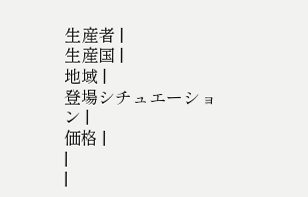生産者 |
生産国 |
地域 |
登場シチュエーション |
価格 |
|
|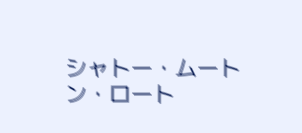シャトー・ムートン・ロート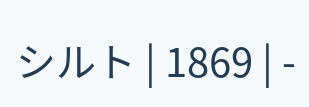シルト | 1869 | -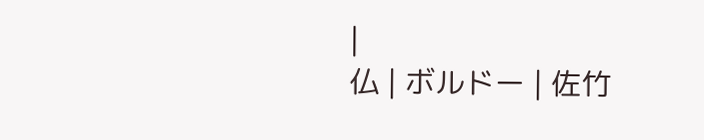|
仏 | ボルドー | 佐竹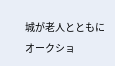城が老人とともにオークショ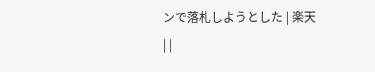ンで落札しようとした | 楽天 | |